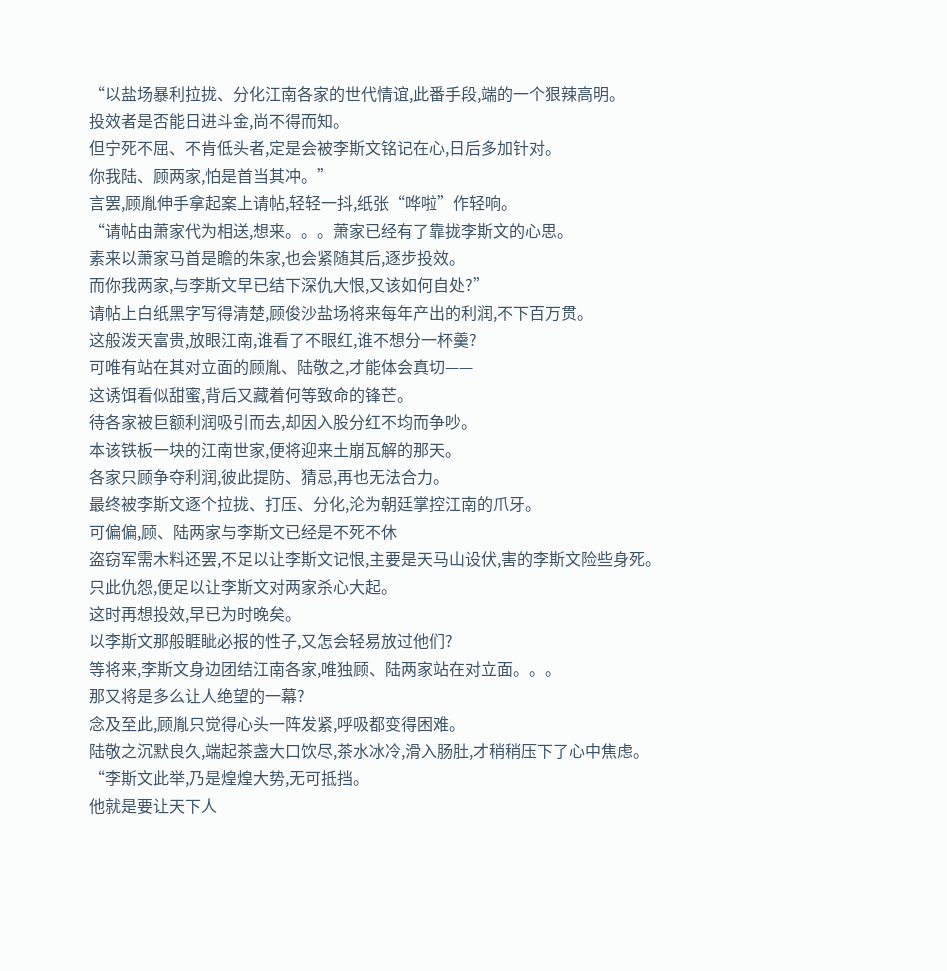“以盐场暴利拉拢、分化江南各家的世代情谊,此番手段,端的一个狠辣高明。
投效者是否能日进斗金,尚不得而知。
但宁死不屈、不肯低头者,定是会被李斯文铭记在心,日后多加针对。
你我陆、顾两家,怕是首当其冲。”
言罢,顾胤伸手拿起案上请帖,轻轻一抖,纸张“哗啦”作轻响。
“请帖由萧家代为相送,想来。。。萧家已经有了靠拢李斯文的心思。
素来以萧家马首是瞻的朱家,也会紧随其后,逐步投效。
而你我两家,与李斯文早已结下深仇大恨,又该如何自处?”
请帖上白纸黑字写得清楚,顾俊沙盐场将来每年产出的利润,不下百万贯。
这般泼天富贵,放眼江南,谁看了不眼红,谁不想分一杯羹?
可唯有站在其对立面的顾胤、陆敬之,才能体会真切——
这诱饵看似甜蜜,背后又藏着何等致命的锋芒。
待各家被巨额利润吸引而去,却因入股分红不均而争吵。
本该铁板一块的江南世家,便将迎来土崩瓦解的那天。
各家只顾争夺利润,彼此提防、猜忌,再也无法合力。
最终被李斯文逐个拉拢、打压、分化,沦为朝廷掌控江南的爪牙。
可偏偏,顾、陆两家与李斯文已经是不死不休
盗窃军需木料还罢,不足以让李斯文记恨,主要是天马山设伏,害的李斯文险些身死。
只此仇怨,便足以让李斯文对两家杀心大起。
这时再想投效,早已为时晚矣。
以李斯文那般睚眦必报的性子,又怎会轻易放过他们?
等将来,李斯文身边团结江南各家,唯独顾、陆两家站在对立面。。。
那又将是多么让人绝望的一幕?
念及至此,顾胤只觉得心头一阵发紧,呼吸都变得困难。
陆敬之沉默良久,端起茶盏大口饮尽,茶水冰冷,滑入肠肚,才稍稍压下了心中焦虑。
“李斯文此举,乃是煌煌大势,无可抵挡。
他就是要让天下人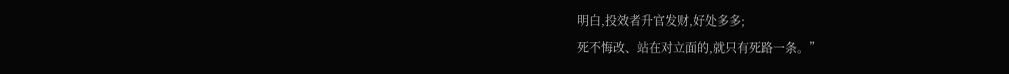明白,投效者升官发财,好处多多;
死不悔改、站在对立面的,就只有死路一条。”